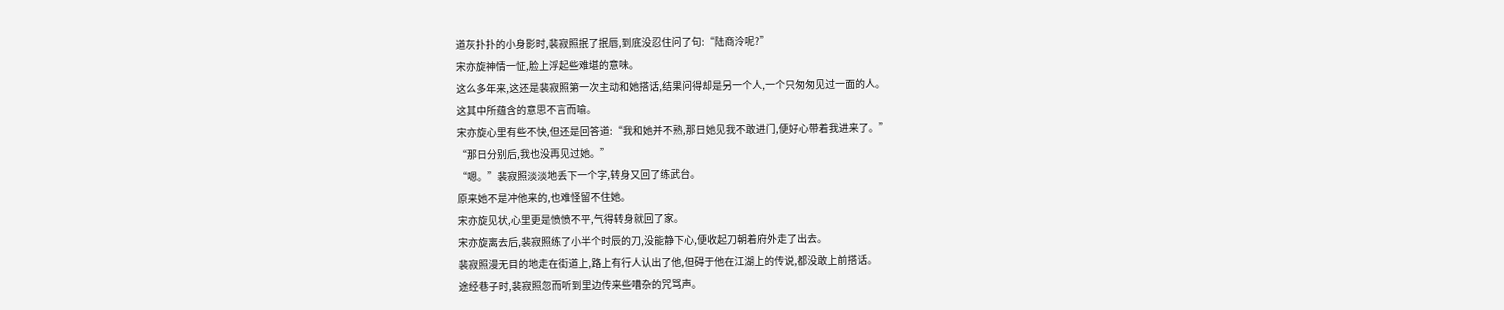道灰扑扑的小身影时,裴寂照抿了抿唇,到底没忍住问了句:“陆商泠呢?”
宋亦旋神情一怔,脸上浮起些难堪的意味。
这么多年来,这还是裴寂照第一次主动和她搭话,结果问得却是另一个人,一个只匆匆见过一面的人。
这其中所蕴含的意思不言而喻。
宋亦旋心里有些不快,但还是回答道:“我和她并不熟,那日她见我不敢进门,便好心带着我进来了。”
“那日分别后,我也没再见过她。”
“嗯。”裴寂照淡淡地丢下一个字,转身又回了练武台。
原来她不是冲他来的,也难怪留不住她。
宋亦旋见状,心里更是愤愤不平,气得转身就回了家。
宋亦旋离去后,裴寂照练了小半个时辰的刀,没能静下心,便收起刀朝着府外走了出去。
裴寂照漫无目的地走在街道上,路上有行人认出了他,但碍于他在江湖上的传说,都没敢上前搭话。
途经巷子时,裴寂照忽而听到里边传来些嘈杂的咒骂声。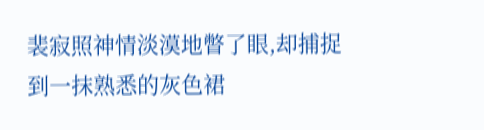裴寂照神情淡漠地瞥了眼,却捕捉到一抹熟悉的灰色裙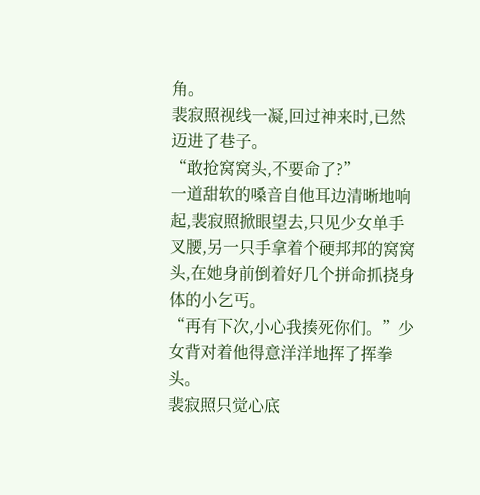角。
裴寂照视线一凝,回过神来时,已然迈进了巷子。
“敢抢窝窝头,不要命了?”
一道甜软的嗓音自他耳边清晰地响起,裴寂照掀眼望去,只见少女单手叉腰,另一只手拿着个硬邦邦的窝窝头,在她身前倒着好几个拼命抓挠身体的小乞丐。
“再有下次,小心我揍死你们。”少女背对着他得意洋洋地挥了挥拳头。
裴寂照只觉心底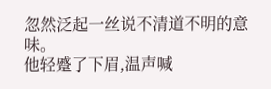忽然泛起一丝说不清道不明的意味。
他轻蹙了下眉,温声喊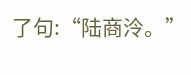了句:“陆商泠。”